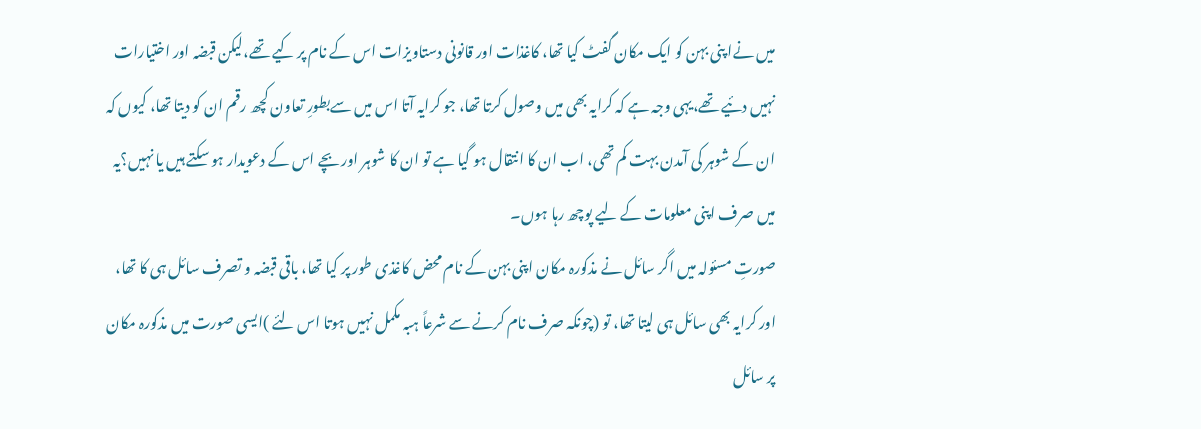میں نےا پنی بہن کو ایک مکان گفٹ کیا تھا، کاغذات اور قانونی دستاویزات اس کے نام پر کیے تھے،لیکن قبضہ اور اختیارات نہیں دئیے تھے،یہی وجہ ہے کہ کرایہ بھی میں وصول کرتا تھا، جو کرایہ آتا اس میں سےبطورِ تعاون کچھ رقم ان کو دیتا تھا، کیوں کہ ان کے شوہر کی آمدن بہت کم تھی، اب ان کا انتقال ہو گیا ہے تو ان کا شوہر اور بچے اس کے دعویدار ہو سکتے ہیں یا نہیں؟یہ میں صرف اپنی معلومات کے لیے پوچھ رہا ہوں۔
صورتِ مسئولہ میں اگر سائل نے مذکورہ مکان اپنی بہن کے نام محض کاغذی طور پر کیا تھا، باقی قبضہ و تصرف سائل ہی کا تھا، اور کرایہ بھی سائل ہی لیتا تھا، تو (چونکہ صرف نام کرنے سے شرعاً ہبہ مکمل نہیں ہوتا اس لئے )ایسی صورت میں مذکورہ مکان پر سائل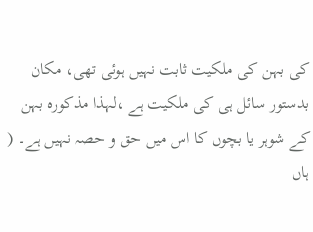کی بہن کی ملکیت ثابت نہیں ہوئی تھی، مکان بدستور سائل ہی کی ملکیت ہے ،لہذا مذکورہ بہن کے شوہر یا بچوں کا اس میں حق و حصہ نہیں ہے۔ ( ہاں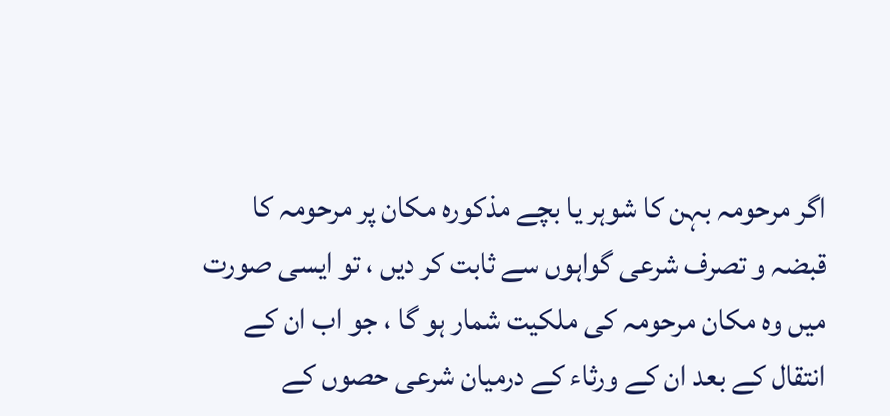اگر مرحومہ بہن کا شوہر یا بچے مذکورہ مکان پر مرحومہ کا قبضہ و تصرف شرعی گواہوں سے ثابت کر دیں ، تو ایسی صورت میں وہ مکان مرحومہ کی ملکیت شمار ہو گا ، جو اب ان کے انتقال کے بعد ان کے ورثاء کے درمیان شرعی حصوں کے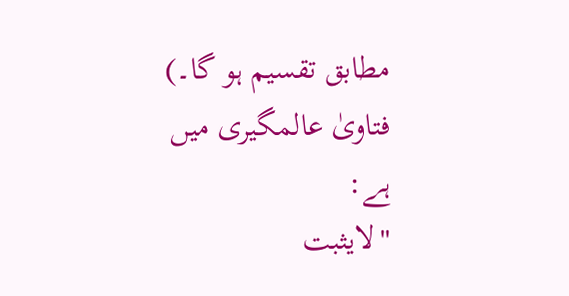مطابق تقسیم ہو گا۔)
فتاویٰ عالمگیری میں ہے:
"لايثبت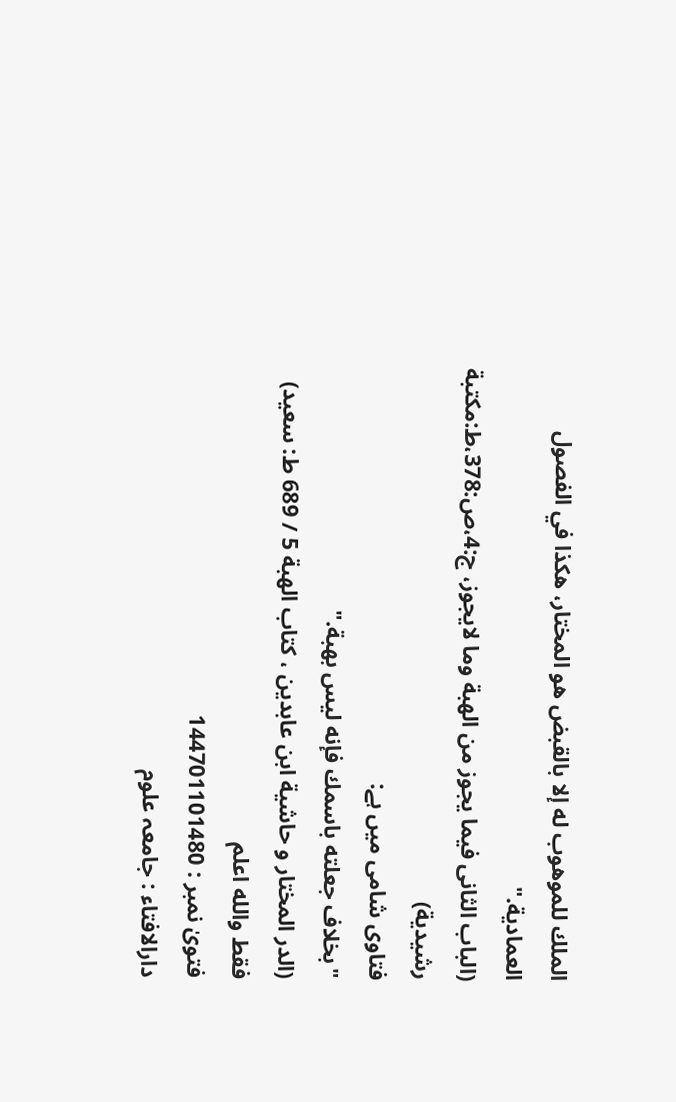الملك للموهوب له إلا بالقبض هو المختار، هكذا في الفصول العمادية."
(الباب الثانی فیما یجوز من الھبة وما لایجوز، ج:4،ص:378،ط:مکتبة رشیدیة)
فتاوی شامی میں ہے:
"بخلاف جعلته باسمك فإنه ليس بهبة."
(الدر المختار و حاشية ابن عابدين ، كتاب الهبة 5 / 689 ط: سعيد)
فقط والله اعلم
فتویٰ نمبر : 144701101480
دارالافتاء : جامعہ علوم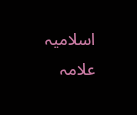اسلامیہ علامہ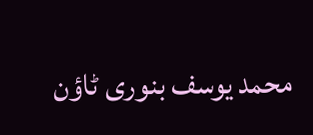محمد یوسف بنوری ٹاؤن